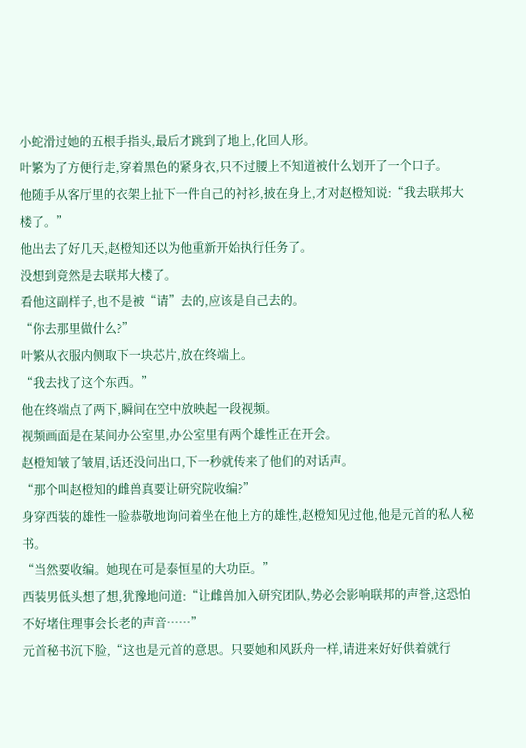小蛇滑过她的五根手指头,最后才跳到了地上,化回人形。
叶繁为了方便行走,穿着黑色的紧身衣,只不过腰上不知道被什么划开了一个口子。
他随手从客厅里的衣架上扯下一件自己的衬衫,披在身上,才对赵橙知说:“我去联邦大楼了。”
他出去了好几天,赵橙知还以为他重新开始执行任务了。
没想到竟然是去联邦大楼了。
看他这副样子,也不是被“请”去的,应该是自己去的。
“你去那里做什么?”
叶繁从衣服内侧取下一块芯片,放在终端上。
“我去找了这个东西。”
他在终端点了两下,瞬间在空中放映起一段视频。
视频画面是在某间办公室里,办公室里有两个雄性正在开会。
赵橙知皱了皱眉,话还没问出口,下一秒就传来了他们的对话声。
“那个叫赵橙知的雌兽真要让研究院收编?”
身穿西装的雄性一脸恭敬地询问着坐在他上方的雄性,赵橙知见过他,他是元首的私人秘书。
“当然要收编。她现在可是泰恒星的大功臣。”
西装男低头想了想,犹豫地问道:“让雌兽加入研究团队,势必会影响联邦的声誉,这恐怕不好堵住理事会长老的声音……”
元首秘书沉下脸,“这也是元首的意思。只要她和风跃舟一样,请进来好好供着就行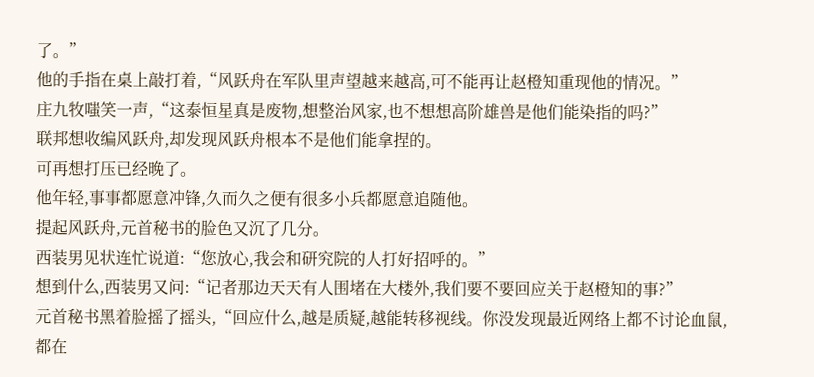了。”
他的手指在桌上敲打着,“风跃舟在军队里声望越来越高,可不能再让赵橙知重现他的情况。”
庄九牧嗤笑一声,“这泰恒星真是废物,想整治风家,也不想想高阶雄兽是他们能染指的吗?”
联邦想收编风跃舟,却发现风跃舟根本不是他们能拿捏的。
可再想打压已经晚了。
他年轻,事事都愿意冲锋,久而久之便有很多小兵都愿意追随他。
提起风跃舟,元首秘书的脸色又沉了几分。
西装男见状连忙说道:“您放心,我会和研究院的人打好招呼的。”
想到什么,西装男又问:“记者那边天天有人围堵在大楼外,我们要不要回应关于赵橙知的事?”
元首秘书黑着脸摇了摇头,“回应什么,越是质疑,越能转移视线。你没发现最近网络上都不讨论血鼠,都在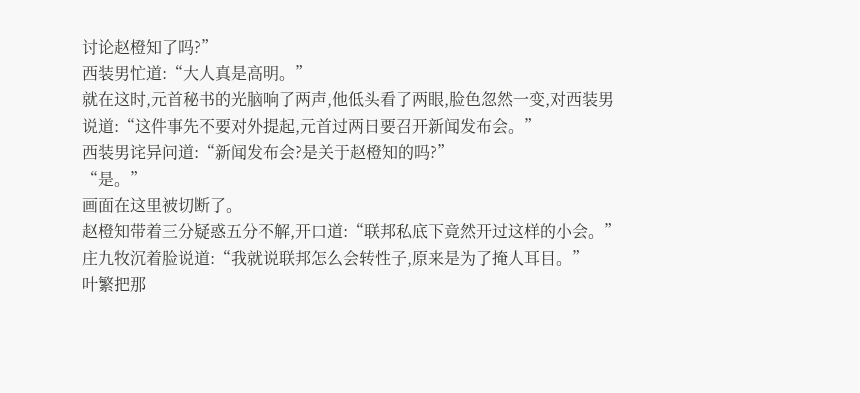讨论赵橙知了吗?”
西装男忙道:“大人真是高明。”
就在这时,元首秘书的光脑响了两声,他低头看了两眼,脸色忽然一变,对西装男说道:“这件事先不要对外提起,元首过两日要召开新闻发布会。”
西装男诧异问道:“新闻发布会?是关于赵橙知的吗?”
“是。”
画面在这里被切断了。
赵橙知带着三分疑惑五分不解,开口道:“联邦私底下竟然开过这样的小会。”
庄九牧沉着脸说道:“我就说联邦怎么会转性子,原来是为了掩人耳目。”
叶繁把那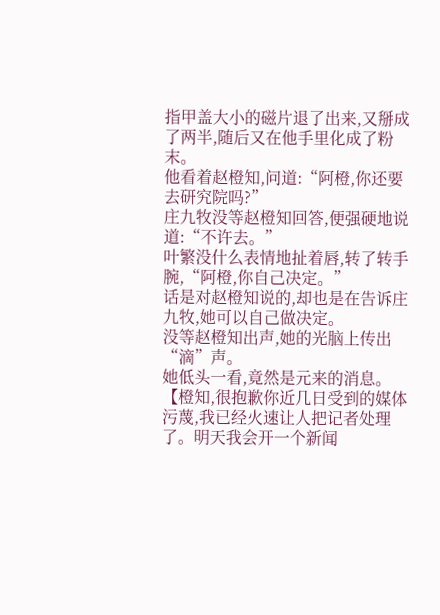指甲盖大小的磁片退了出来,又掰成了两半,随后又在他手里化成了粉末。
他看着赵橙知,问道:“阿橙,你还要去研究院吗?”
庄九牧没等赵橙知回答,便强硬地说道:“不许去。”
叶繁没什么表情地扯着唇,转了转手腕,“阿橙,你自己决定。”
话是对赵橙知说的,却也是在告诉庄九牧,她可以自己做决定。
没等赵橙知出声,她的光脑上传出“滴”声。
她低头一看,竟然是元来的消息。
【橙知,很抱歉你近几日受到的媒体污蔑,我已经火速让人把记者处理了。明天我会开一个新闻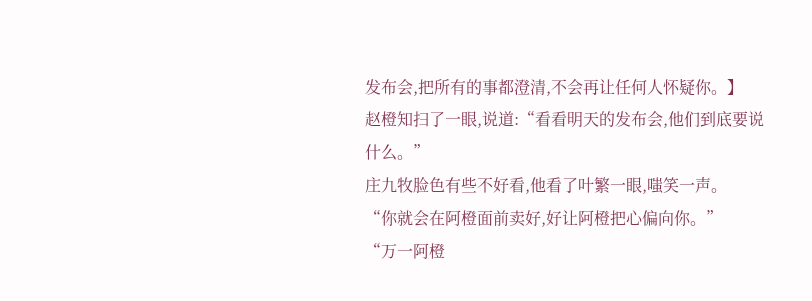发布会,把所有的事都澄清,不会再让任何人怀疑你。】
赵橙知扫了一眼,说道:“看看明天的发布会,他们到底要说什么。”
庄九牧脸色有些不好看,他看了叶繁一眼,嗤笑一声。
“你就会在阿橙面前卖好,好让阿橙把心偏向你。”
“万一阿橙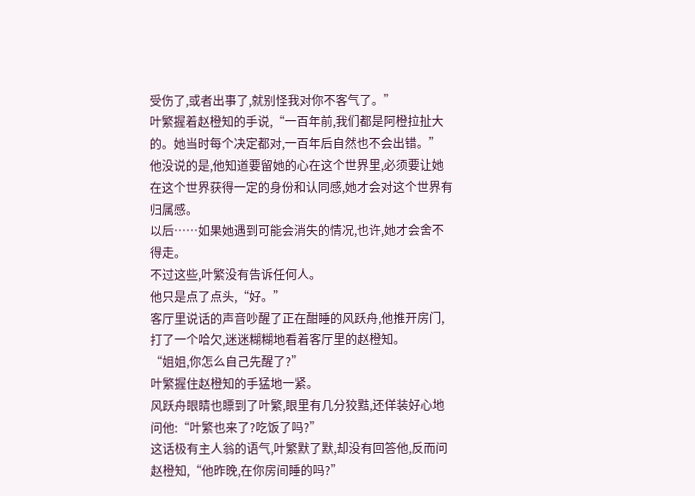受伤了,或者出事了,就别怪我对你不客气了。”
叶繁握着赵橙知的手说,“一百年前,我们都是阿橙拉扯大的。她当时每个决定都对,一百年后自然也不会出错。”
他没说的是,他知道要留她的心在这个世界里,必须要让她在这个世界获得一定的身份和认同感,她才会对这个世界有归属感。
以后……如果她遇到可能会消失的情况,也许,她才会舍不得走。
不过这些,叶繁没有告诉任何人。
他只是点了点头,“好。”
客厅里说话的声音吵醒了正在酣睡的风跃舟,他推开房门,打了一个哈欠,迷迷糊糊地看着客厅里的赵橙知。
“姐姐,你怎么自己先醒了?”
叶繁握住赵橙知的手猛地一紧。
风跃舟眼睛也瞟到了叶繁,眼里有几分狡黠,还佯装好心地问他:“叶繁也来了?吃饭了吗?”
这话极有主人翁的语气,叶繁默了默,却没有回答他,反而问赵橙知,“他昨晚,在你房间睡的吗?”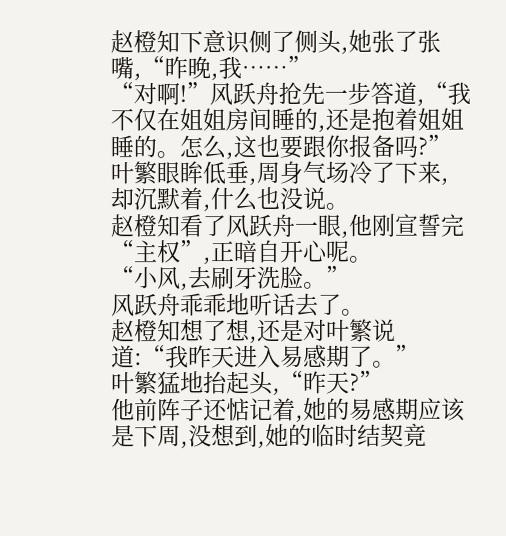赵橙知下意识侧了侧头,她张了张嘴,“昨晚,我……”
“对啊!”风跃舟抢先一步答道,“我不仅在姐姐房间睡的,还是抱着姐姐睡的。怎么,这也要跟你报备吗?”
叶繁眼眸低垂,周身气场冷了下来,却沉默着,什么也没说。
赵橙知看了风跃舟一眼,他刚宣誓完“主权”,正暗自开心呢。
“小风,去刷牙洗脸。”
风跃舟乖乖地听话去了。
赵橙知想了想,还是对叶繁说道:“我昨天进入易感期了。”
叶繁猛地抬起头,“昨天?”
他前阵子还惦记着,她的易感期应该是下周,没想到,她的临时结契竟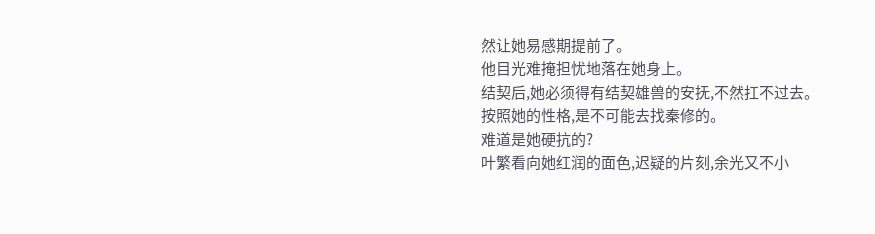然让她易感期提前了。
他目光难掩担忧地落在她身上。
结契后,她必须得有结契雄兽的安抚,不然扛不过去。
按照她的性格,是不可能去找秦修的。
难道是她硬抗的?
叶繁看向她红润的面色,迟疑的片刻,余光又不小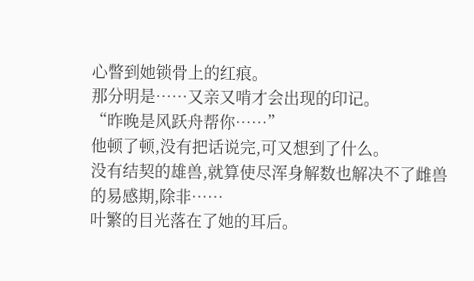心瞥到她锁骨上的红痕。
那分明是……又亲又啃才会出现的印记。
“昨晚是风跃舟帮你……”
他顿了顿,没有把话说完,可又想到了什么。
没有结契的雄兽,就算使尽浑身解数也解决不了雌兽的易感期,除非……
叶繁的目光落在了她的耳后。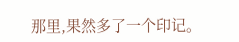那里,果然多了一个印记。